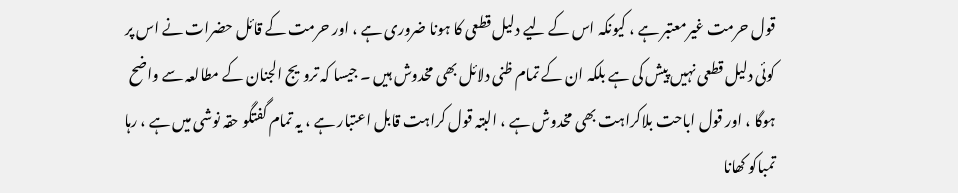قول حرمت غیرمعتبر ہے ، کیونکہ اس کے لیے دلیل قطعی کا ہونا ضروری ہے ، اور حرمت کے قائل حضرات نے اس پر کوئی دلیل قطعی نہیں پیش کی ہے بلکہ ان کے تمام ظنی دلائل بھی مخدوش ہیں ۔ جیسا کہ ترویج الجنان کے مطالعہ سے واضح ہوگا ، اور قول اباحت بلاکراہت بھی مخدوش ہے ، البتہ قول کراہت قابل اعتبار ہے ، یہ تمام گفتگو حقہ نوشی میں ہے ، رہا تمباکو کھانا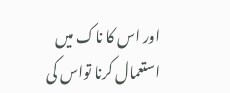اور اس کا ناک میں استعمال کرنا تواس کی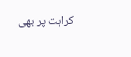کراہت پر بھی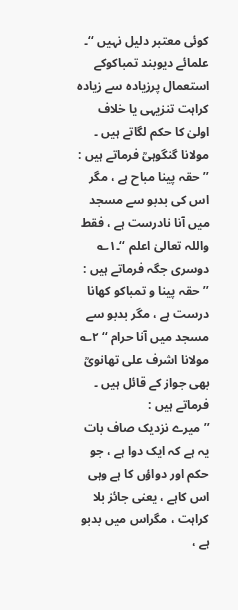کوئی معتبر دلیل نہیں ‘‘۔
علمائے دیوبند تمباکوکے استعمال پرزیادہ سے زیادہ کراہت تنزیہی یا خلاف اولیٰ کا حکم لگاتے ہیں ۔
مولانا گنگوہیؒ فرماتے ہیں :
’’ حقہ پینا مباح ہے ، مگر اس کی بدبو سے مسجد میں آنا نادرست ہے ، فقط واللہ تعالیٰ اعلم ‘‘۔۱؎
دوسری جگہ فرماتے ہیں :
’’ حقہ پینا و تمباکو کھانا درست ہے ، مگر بدبو سے مسجد میں آنا حرام ‘‘ ۲؎
مولانا اشرف علی تھانویؒ بھی جواز کے قائل ہیں ۔ فرماتے ہیں :
’’ میرے نزدیک صاف بات یہ ہے کہ ایک دوا ہے ، جو حکم اور دواؤں کا ہے وہی اس کاہے ، یعنی جائز بلا کراہت ، مگراس میں بدبو ہے ،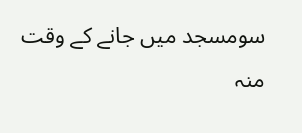سومسجد میں جانے کے وقت منہ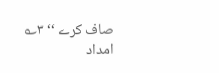صاف کرے ‘‘ ۳؎
امداد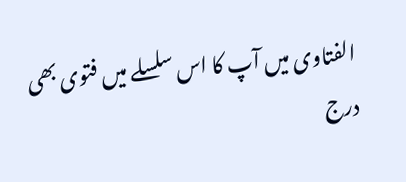الفتاوی میں آپ کا اس سلسلے میں فتوی بھی درج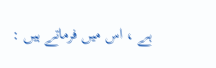ہے ، اس میں فرماتے ہیں :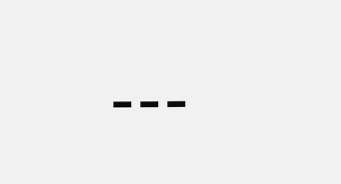---